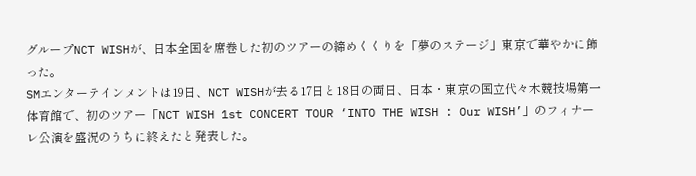グループNCT WISHが、日本全国を席巻した初のツアーの締めくくりを「夢のステージ」東京で華やかに飾った。
SMエンターテインメントは19日、NCT WISHが去る17日と18日の両日、日本・東京の国立代々木競技場第一体育館で、初のツアー「NCT WISH 1st CONCERT TOUR ‘INTO THE WISH : Our WISH’」のフィナーレ公演を盛況のうちに終えたと発表した。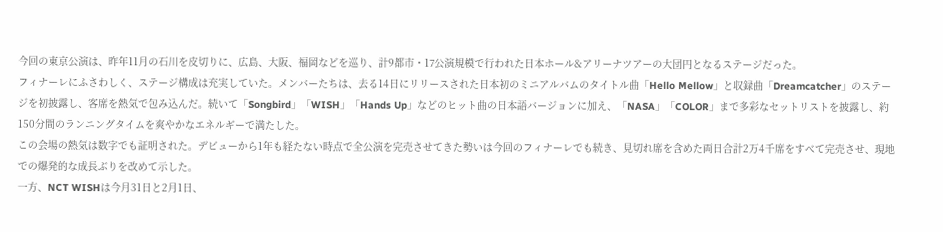今回の東京公演は、昨年11月の石川を皮切りに、広島、大阪、福岡などを巡り、計9都市・17公演規模で行われた日本ホール&アリーナツアーの大団円となるステージだった。
フィナーレにふさわしく、ステージ構成は充実していた。メンバーたちは、去る14日にリリースされた日本初のミニアルバムのタイトル曲「Hello Mellow」と収録曲「Dreamcatcher」のステージを初披露し、客席を熱気で包み込んだ。続いて「Songbird」「WISH」「Hands Up」などのヒット曲の日本語バージョンに加え、「NASA」「COLOR」まで多彩なセットリストを披露し、約150分間のランニングタイムを爽やかなエネルギーで満たした。
この会場の熱気は数字でも証明された。デビューから1年も経たない時点で全公演を完売させてきた勢いは今回のフィナーレでも続き、見切れ席を含めた両日合計2万4千席をすべて完売させ、現地での爆発的な成長ぶりを改めて示した。
一方、NCT WISHは今月31日と2月1日、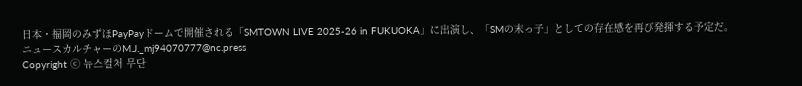日本・福岡のみずほPayPayドームで開催される「SMTOWN LIVE 2025-26 in FUKUOKA」に出演し、「SMの末っ子」としての存在感を再び発揮する予定だ。
ニュースカルチャーのM.J._mj94070777@nc.press
Copyright ⓒ 뉴스컬처 무단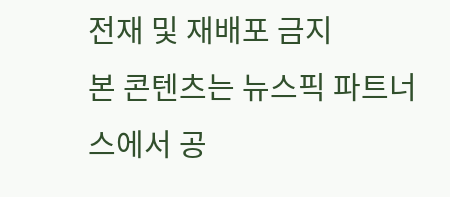전재 및 재배포 금지
본 콘텐츠는 뉴스픽 파트너스에서 공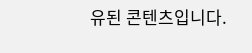유된 콘텐츠입니다.